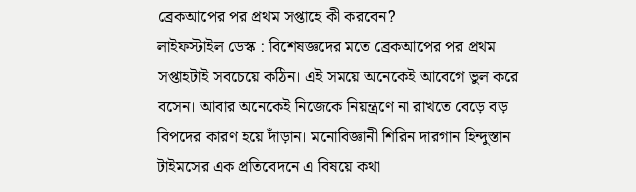ব্রেকআপের পর প্রথম সপ্তাহে কী করবেন?
লাইফস্টাইল ডেস্ক : বিশেষজ্ঞদের মতে ব্রেকআপের পর প্রথম সপ্তাহটাই সবচেয়ে কঠিন। এই সময়ে অনেকেই আবেগে ভুল করে বসেন। আবার অনেকেই নিজেকে নিয়ন্ত্রণে না রাখতে বেড়ে বড় বিপদের কারণ হয়ে দাঁড়ান। মনোবিজ্ঞানী শিরিন দারগান হিন্দুস্তান টাইমসের এক প্রতিবেদনে এ বিষয়ে কথা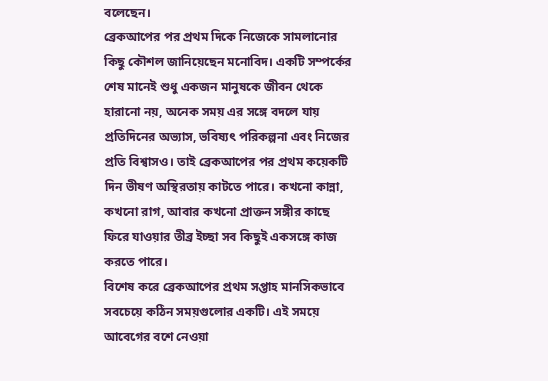বলেছেন।
ব্রেকআপের পর প্রথম দিকে নিজেকে সামলানোর কিছু কৌশল জানিয়েছেন মনোবিদ। একটি সম্পর্কের শেষ মানেই শুধু একজন মানুষকে জীবন থেকে হারানো নয়, অনেক সময় এর সঙ্গে বদলে যায় প্রতিদিনের অভ্যাস, ভবিষ্যৎ পরিকল্পনা এবং নিজের প্রতি বিশ্বাসও। তাই ব্রেকআপের পর প্রথম কয়েকটি দিন ভীষণ অস্থিরতায় কাটতে পারে। কখনো কান্না, কখনো রাগ, আবার কখনো প্রাক্তন সঙ্গীর কাছে ফিরে যাওয়ার তীব্র ইচ্ছা সব কিছুই একসঙ্গে কাজ করতে পারে।
বিশেষ করে ব্রেকআপের প্রথম সপ্তাহ মানসিকভাবে সবচেয়ে কঠিন সময়গুলোর একটি। এই সময়ে আবেগের বশে নেওয়া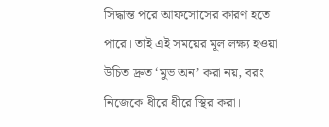সিদ্ধান্ত পরে আফসোসের কারণ হতে পারে। তাই এই সময়ের মূল লক্ষ্য হওয়া উচিত দ্রুত ‘মুভ অন’ করা নয়, বরং নিজেকে ধীরে ধীরে স্থির করা।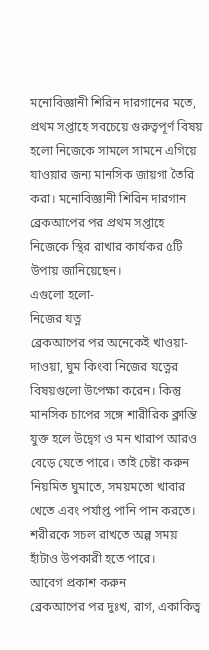মনোবিজ্ঞানী শিরিন দারগানের মতে, প্রথম সপ্তাহে সবচেয়ে গুরুত্বপূর্ণ বিষয় হলো নিজেকে সামলে সামনে এগিয়ে যাওয়ার জন্য মানসিক জায়গা তৈরি করা। মনোবিজ্ঞানী শিরিন দারগান ব্রেকআপের পর প্রথম সপ্তাহে নিজেকে স্থির রাখার কার্যকর ৫টি উপায় জানিয়েছেন।
এগুলো হলো-
নিজের যত্ন
ব্রেকআপের পর অনেকেই খাওয়া-দাওয়া, ঘুম কিংবা নিজের যত্নের বিষয়গুলো উপেক্ষা করেন। কিন্তু মানসিক চাপের সঙ্গে শারীরিক ক্লান্তি যুক্ত হলে উদ্বেগ ও মন খারাপ আরও বেড়ে যেতে পারে। তাই চেষ্টা করুন নিয়মিত ঘুমাতে, সময়মতো খাবার খেতে এবং পর্যাপ্ত পানি পান করতে। শরীরকে সচল রাখতে অল্প সময় হাঁটাও উপকারী হতে পারে।
আবেগ প্রকাশ করুন
ব্রেকআপের পর দুঃখ, রাগ, একাকিত্ব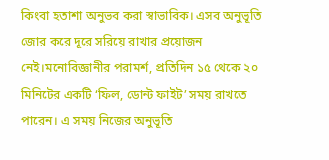কিংবা হতাশা অনুভব করা স্বাভাবিক। এসব অনুভূতি জোর করে দূরে সরিয়ে রাখার প্রয়োজন নেই।মনোবিজ্ঞানীর পরামর্শ, প্রতিদিন ১৫ থেকে ২০ মিনিটের একটি ‘ফিল, ডোন্ট ফাইট’ সময় রাখতে পারেন। এ সময় নিজের অনুভূতি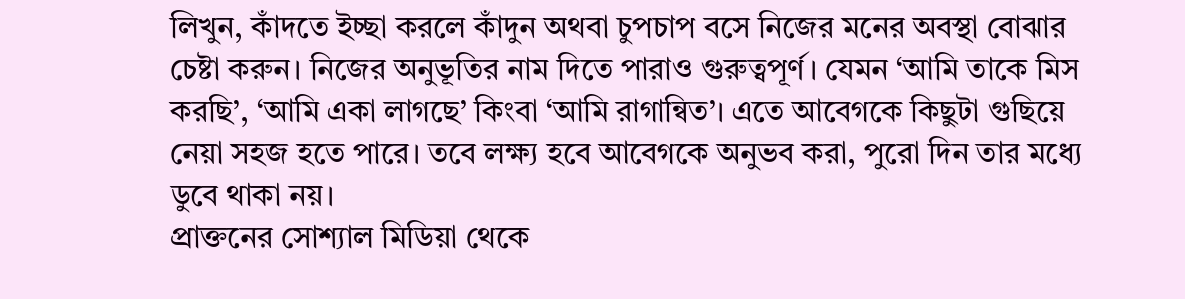লিখুন, কাঁদতে ইচ্ছা করলে কাঁদুন অথবা চুপচাপ বসে নিজের মনের অবস্থা বোঝার চেষ্টা করুন। নিজের অনুভূতির নাম দিতে পারাও গুরুত্বপূর্ণ। যেমন ‘আমি তাকে মিস করছি’, ‘আমি একা লাগছে’ কিংবা ‘আমি রাগান্বিত’। এতে আবেগকে কিছুটা গুছিয়ে নেয়া সহজ হতে পারে। তবে লক্ষ্য হবে আবেগকে অনুভব করা, পুরো দিন তার মধ্যে ডুবে থাকা নয়।
প্রাক্তনের সোশ্যাল মিডিয়া থেকে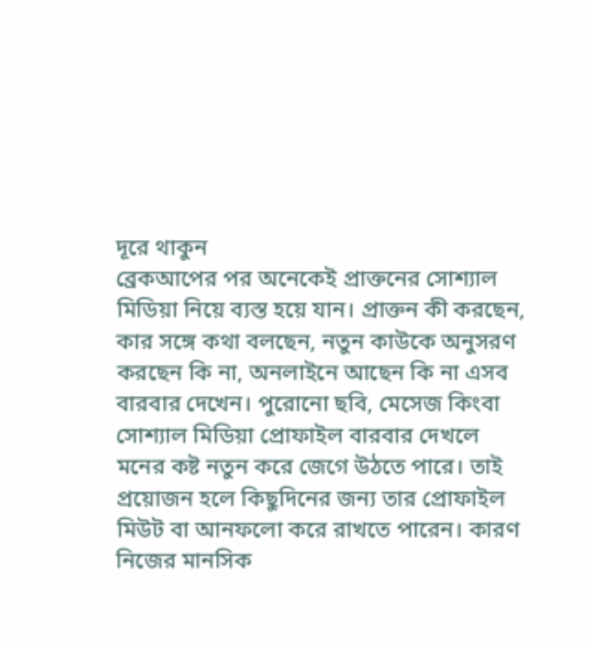দূরে থাকুন
ব্রেকআপের পর অনেকেই প্রাক্তনের সোশ্যাল মিডিয়া নিয়ে ব্যস্ত হয়ে যান। প্রাক্তন কী করছেন, কার সঙ্গে কথা বলছেন, নতুন কাউকে অনুসরণ করছেন কি না, অনলাইনে আছেন কি না এসব বারবার দেখেন। পুরোনো ছবি, মেসেজ কিংবা সোশ্যাল মিডিয়া প্রোফাইল বারবার দেখলে মনের কষ্ট নতুন করে জেগে উঠতে পারে। তাই প্রয়োজন হলে কিছুদিনের জন্য তার প্রোফাইল মিউট বা আনফলো করে রাখতে পারেন। কারণ নিজের মানসিক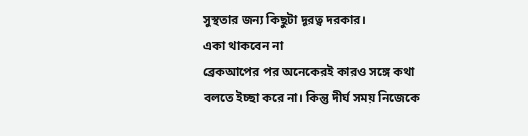সুস্থতার জন্য কিছুটা দূরত্ব দরকার।
একা থাকবেন না
ব্রেকআপের পর অনেকেরই কারও সঙ্গে কথা বলতে ইচ্ছা করে না। কিন্তু দীর্ঘ সময় নিজেকে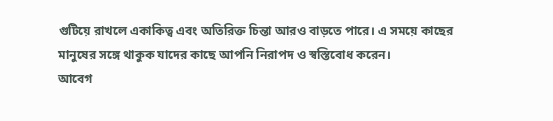গুটিয়ে রাখলে একাকিত্ব এবং অতিরিক্ত চিন্তা আরও বাড়তে পারে। এ সময়ে কাছের মানুষের সঙ্গে থাকুক যাদের কাছে আপনি নিরাপদ ও স্বস্তিবোধ করেন।
আবেগ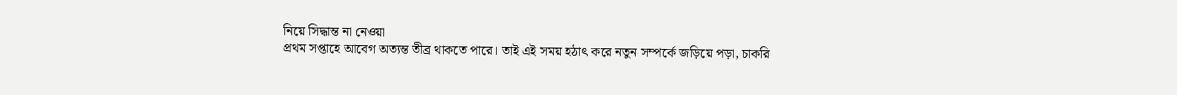নিয়ে সিদ্ধান্ত না নেওয়া
প্রথম সপ্তাহে আবেগ অত্যন্ত তীব্র থাকতে পারে। তাই এই সময় হঠাৎ করে নতুন সম্পর্কে জড়িয়ে পড়া, চাকরি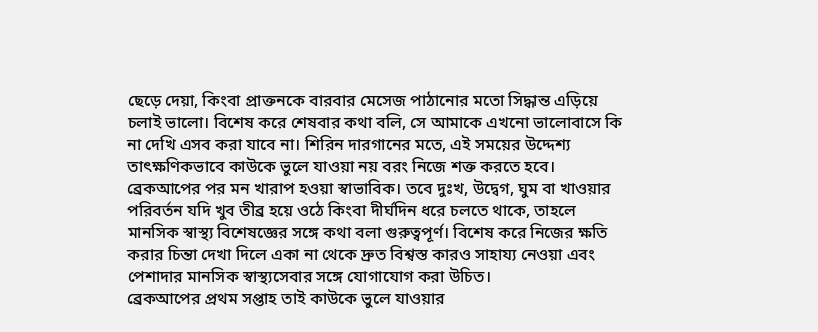ছেড়ে দেয়া, কিংবা প্রাক্তনকে বারবার মেসেজ পাঠানোর মতো সিদ্ধান্ত এড়িয়ে চলাই ভালো। বিশেষ করে শেষবার কথা বলি, সে আমাকে এখনো ভালোবাসে কি না দেখি এসব করা যাবে না। শিরিন দারগানের মতে, এই সময়ের উদ্দেশ্য তাৎক্ষণিকভাবে কাউকে ভুলে যাওয়া নয় বরং নিজে শক্ত করতে হবে।
ব্রেকআপের পর মন খারাপ হওয়া স্বাভাবিক। তবে দুঃখ, উদ্বেগ, ঘুম বা খাওয়ার পরিবর্তন যদি খুব তীব্র হয়ে ওঠে কিংবা দীর্ঘদিন ধরে চলতে থাকে, তাহলে মানসিক স্বাস্থ্য বিশেষজ্ঞের সঙ্গে কথা বলা গুরুত্বপূর্ণ। বিশেষ করে নিজের ক্ষতি করার চিন্তা দেখা দিলে একা না থেকে দ্রুত বিশ্বস্ত কারও সাহায্য নেওয়া এবং পেশাদার মানসিক স্বাস্থ্যসেবার সঙ্গে যোগাযোগ করা উচিত।
ব্রেকআপের প্রথম সপ্তাহ তাই কাউকে ভুলে যাওয়ার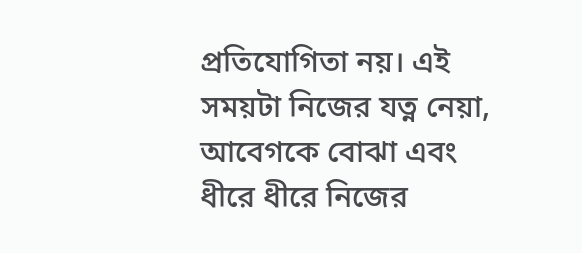প্রতিযোগিতা নয়। এই সময়টা নিজের যত্ন নেয়া, আবেগকে বোঝা এবং ধীরে ধীরে নিজের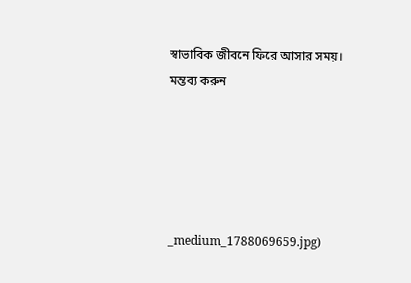স্বাভাবিক জীবনে ফিরে আসার সময়।
মন্তব্য করুন





_medium_1788069659.jpg)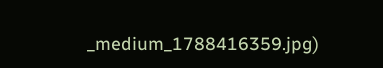_medium_1788416359.jpg)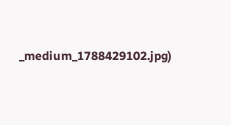_medium_1788429102.jpg)